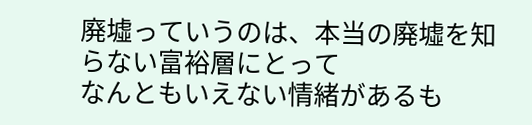廃墟っていうのは、本当の廃墟を知らない富裕層にとって
なんともいえない情緒があるも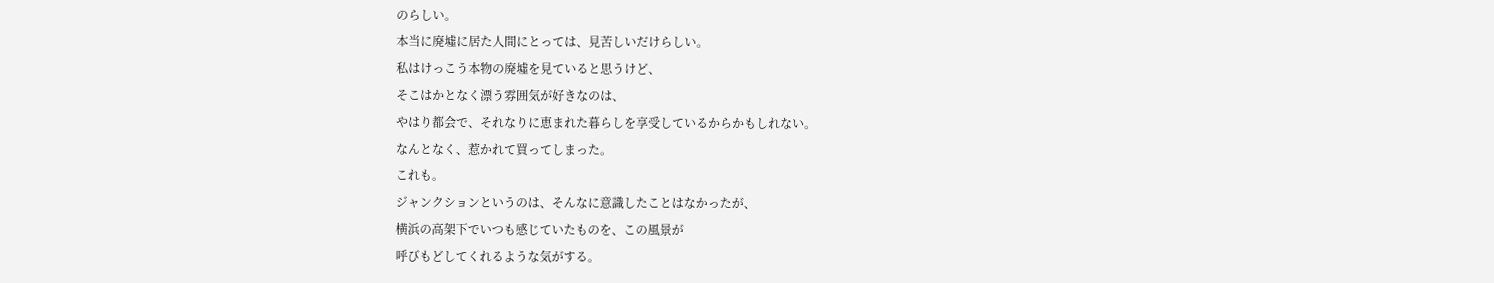のらしい。
本当に廃墟に居た人間にとっては、見苦しいだけらしい。
私はけっこう本物の廃墟を見ていると思うけど、
そこはかとなく漂う雰囲気が好きなのは、
やはり都会で、それなりに恵まれた暮らしを享受しているからかもしれない。
なんとなく、惹かれて買ってしまった。
これも。
ジャンクションというのは、そんなに意識したことはなかったが、
横浜の高架下でいつも感じていたものを、この風景が
呼びもどしてくれるような気がする。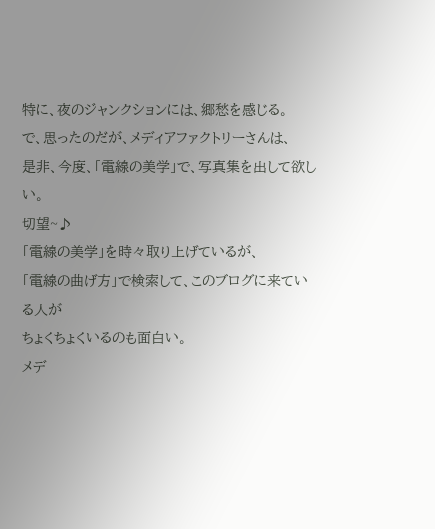特に、夜のジャンクションには、郷愁を感じる。
で、思ったのだが、メディアファクトリーさんは、
是非、今度、「電線の美学」で、写真集を出して欲しい。
切望~♪
「電線の美学」を時々取り上げているが、
「電線の曲げ方」で検索して、このブログに来ている人が
ちょくちょくいるのも面白い。
メデ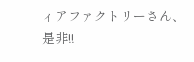ィアファクトリーさん、是非!!